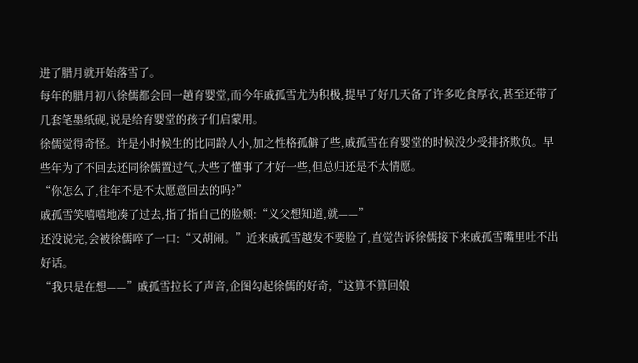进了腊月就开始落雪了。
每年的腊月初八徐儒都会回一趟育婴堂,而今年戚孤雪尤为积极,提早了好几天备了许多吃食厚衣,甚至还带了几套笔墨纸砚,说是给育婴堂的孩子们启蒙用。
徐儒觉得奇怪。许是小时候生的比同龄人小,加之性格孤僻了些,戚孤雪在育婴堂的时候没少受排挤欺负。早些年为了不回去还同徐儒置过气,大些了懂事了才好一些,但总归还是不太情愿。
“你怎么了,往年不是不太愿意回去的吗?”
戚孤雪笑嘻嘻地凑了过去,指了指自己的脸颊:“义父想知道,就——”
还没说完,会被徐儒啐了一口:“又胡闹。”近来戚孤雪越发不要脸了,直觉告诉徐儒接下来戚孤雪嘴里吐不出好话。
“我只是在想——”戚孤雪拉长了声音,企图勾起徐儒的好奇,“这算不算回娘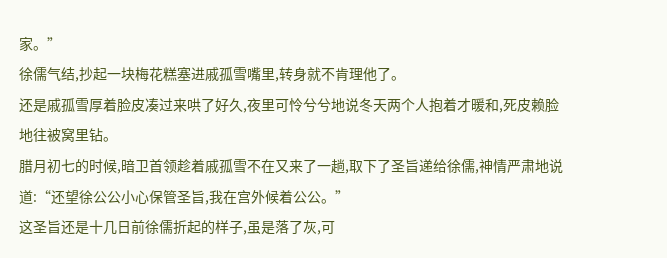家。”
徐儒气结,抄起一块梅花糕塞进戚孤雪嘴里,转身就不肯理他了。
还是戚孤雪厚着脸皮凑过来哄了好久,夜里可怜兮兮地说冬天两个人抱着才暖和,死皮赖脸地往被窝里钻。
腊月初七的时候,暗卫首领趁着戚孤雪不在又来了一趟,取下了圣旨递给徐儒,神情严肃地说道:“还望徐公公小心保管圣旨,我在宫外候着公公。”
这圣旨还是十几日前徐儒折起的样子,虽是落了灰,可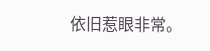依旧惹眼非常。